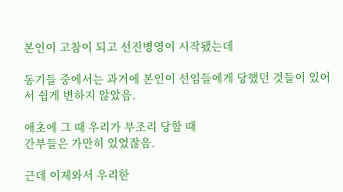본인이 고참이 되고 선진병영이 시작됐는데

동기들 중에서는 과거에 본인이 선임들에게 당했던 것들이 있어서 쉽게 변하지 않았음.

애초에 그 때 우리가 부조리 당할 때
간부들은 가만히 있었잖음.

근데 이제와서 우리한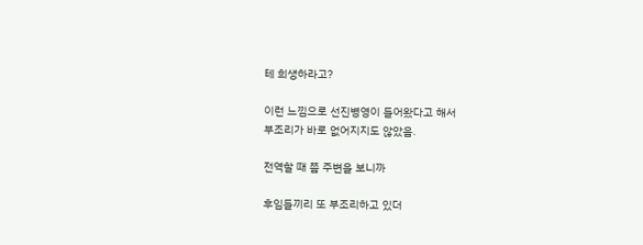테 희생하라고?

이런 느낌으로 선진병영이 들어왔다고 해서
부조리가 바로 없어지지도 않았음.

전역할 때 쯤 주변을 보니까

후임들끼리 또 부조리하고 있더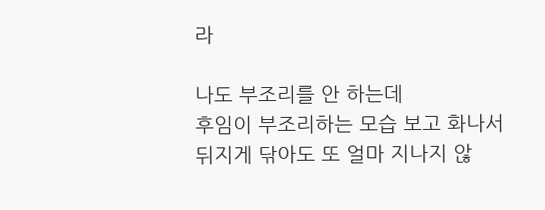라

나도 부조리를 안 하는데
후임이 부조리하는 모습 보고 화나서
뒤지게 닦아도 또 얼마 지나지 않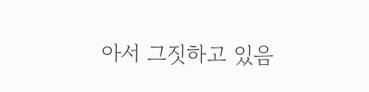아서 그짓하고 있음